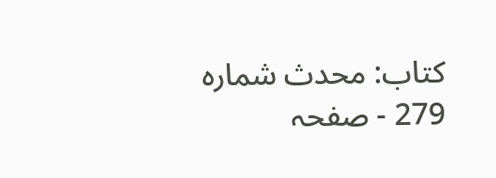کتاب: محدث شمارہ 279 - صفحہ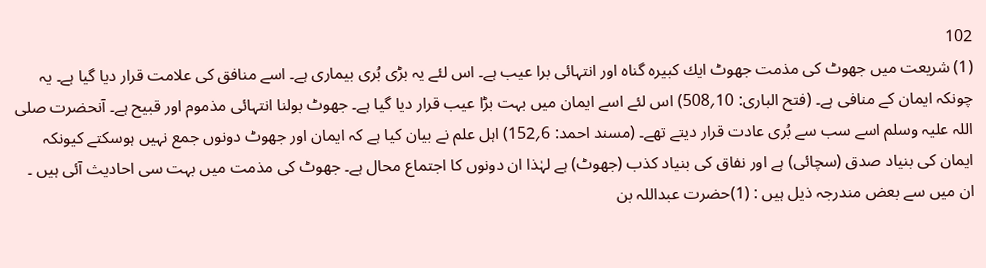102
(1) شريعت ميں جهوٹ كى مذمت جهوٹ ايك كبيرہ گناہ اور انتہائى برا عیب ہے۔ اس لئے يہ بڑى بُرى بيمارى ہے۔ اسے منافق كى علامت قرار ديا گيا ہے۔ يہ چونكہ ايمان كے منافى ہے۔ (فتح البارى: 10؍508) اس لئے اسے ايمان ميں بہت بڑا عیب قرار ديا گيا ہے۔ جهوٹ بولنا انتہائى مذموم اور قبیح ہے۔ آنحضرت صلی اللہ علیہ وسلم اسے سب سے بُرى عادت قرار ديتے تهے۔ (مسند احمد: 6؍152) اہل علم نے بيان كيا ہے كہ ايمان اور جهوٹ دونوں جمع نہيں ہوسكتے كيونكہ ايمان كى بنياد صدق (سچائى) ہے اور نفاق كى بنياد كذب (جهوٹ) ہے لہٰذا ان دونوں كا اجتماع محال ہے۔ جهوٹ كى مذمت ميں بہت سى احاديث آئى ہيں ۔ ان ميں سے بعض مندرجہ ذيل ہيں : (1)حضرت عبداللہ بن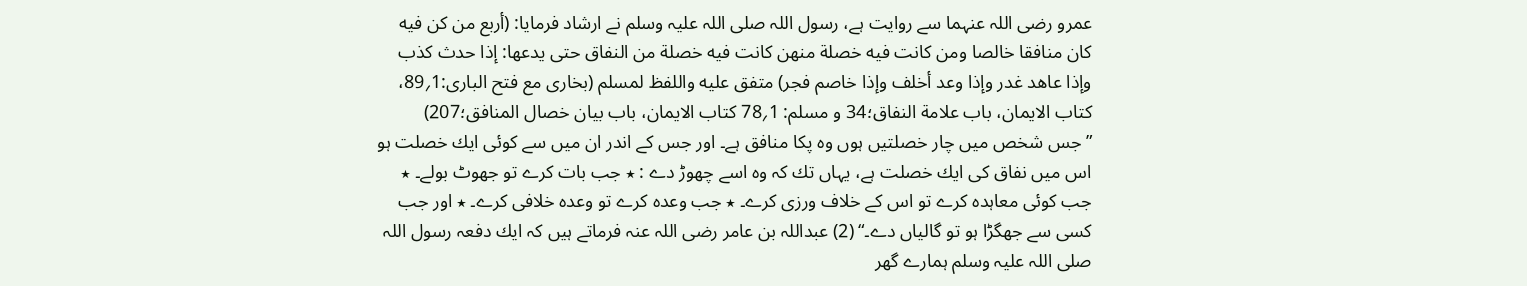عمرو رضی اللہ عنہما سے روايت ہے، رسول اللہ صلی اللہ علیہ وسلم نے ارشاد فرمايا: (أربع من كن فيه كان منافقا خالصا ومن كانت فيه خصلة منهن كانت فيه خصلة من النفاق حتى يدعها: إذا حدث كذب وإذا عاهد غدر وإذا وعد أخلف وإذا خاصم فجر) متفق عليه واللفظ لمسلم (بخارى مع فتح البارى:1؍89، كتاب الايمان، باب علامة النفاق؛34 و مسلم: 1؍78 كتاب الايمان، باب بيان خصال المنافق؛207) ”جس شخص ميں چار خصلتیں ہوں وہ پكا منافق ہے۔ اور جس كے اندر ان ميں سے كوئى ايك خصلت ہو اس ميں نفاق كى ايك خصلت ہے، يہاں تك كہ وہ اسے چهوڑ دے : ٭ جب بات كرے تو جهوٹ بولے۔ ٭ جب كوئى معاہدہ كرے تو اس كے خلاف ورزى كرے۔ ٭ جب وعدہ كرے تو وعدہ خلافى كرے۔ ٭ اور جب كسى سے جهگڑا ہو تو گالياں دے۔“ (2) عبداللہ بن عامر رضی اللہ عنہ فرماتے ہيں كہ ايك دفعہ رسول اللہ صلی اللہ علیہ وسلم ہمارے گهر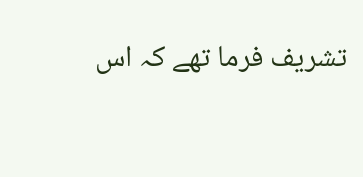تشريف فرما تهے كہ اس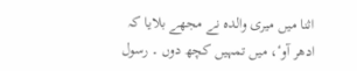اثنا ميں ميرى والدہ نے مجهے بلايا كہ ادهر آوٴ، ميں تمہیں كچھ دوں ۔ رسول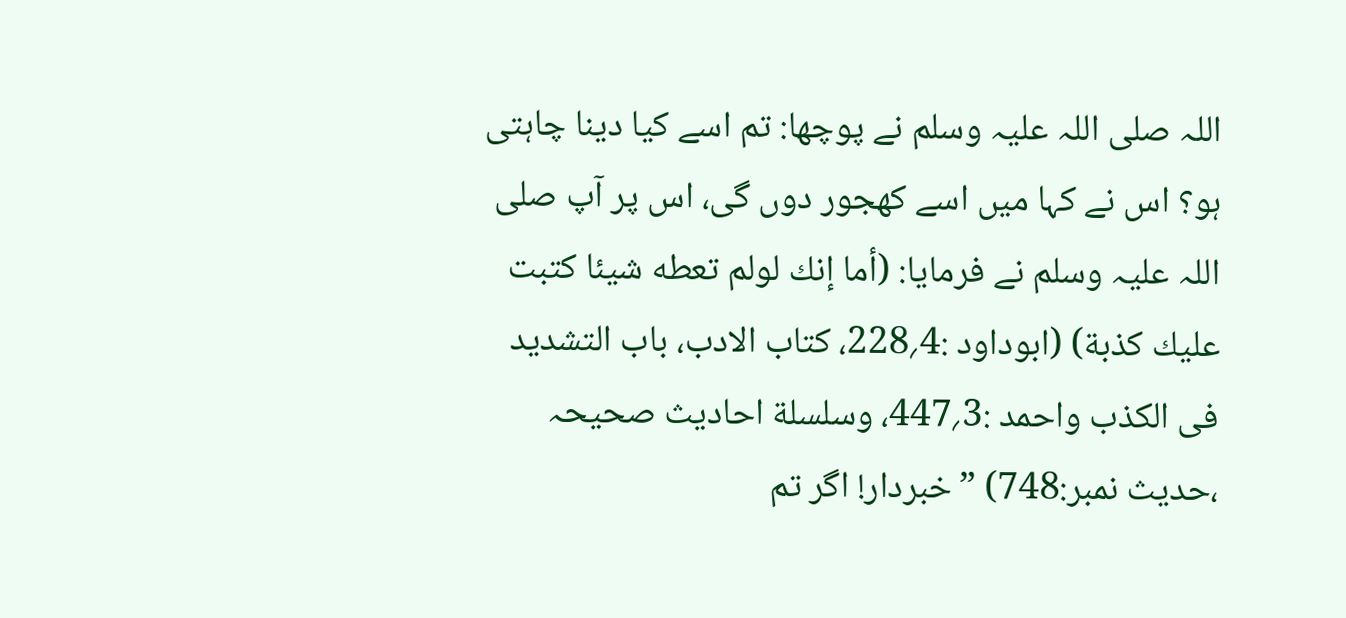اللہ صلی اللہ علیہ وسلم نے پوچها: تم اسے كيا دينا چاہتى ہو؟ اس نے كہا ميں اسے كھجور دوں گى، اس پر آپ صلی اللہ علیہ وسلم نے فرمايا: (أما إنك لولم تعطه شيئا كتبت عليك كذبة) (ابوداود :4؍228، كتاب الادب، باب التشديد فى الكذب واحمد :3؍447، وسلسلة احاديث صحیحہ ،حديث نمبر:748) ”خبردار! اگر تم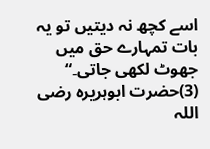اسے كچھ نہ ديتيں تو يہ بات تمہارے حق ميں جهوٹ لكهى جاتى۔“ (3)حضرت ابوہريرہ رضی اللہ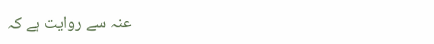عنہ سے روايت ہے كہ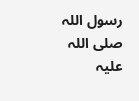رسول اللہ صلی اللہ علیہ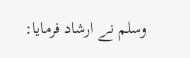وسلم نے ارشاد فرمايا: